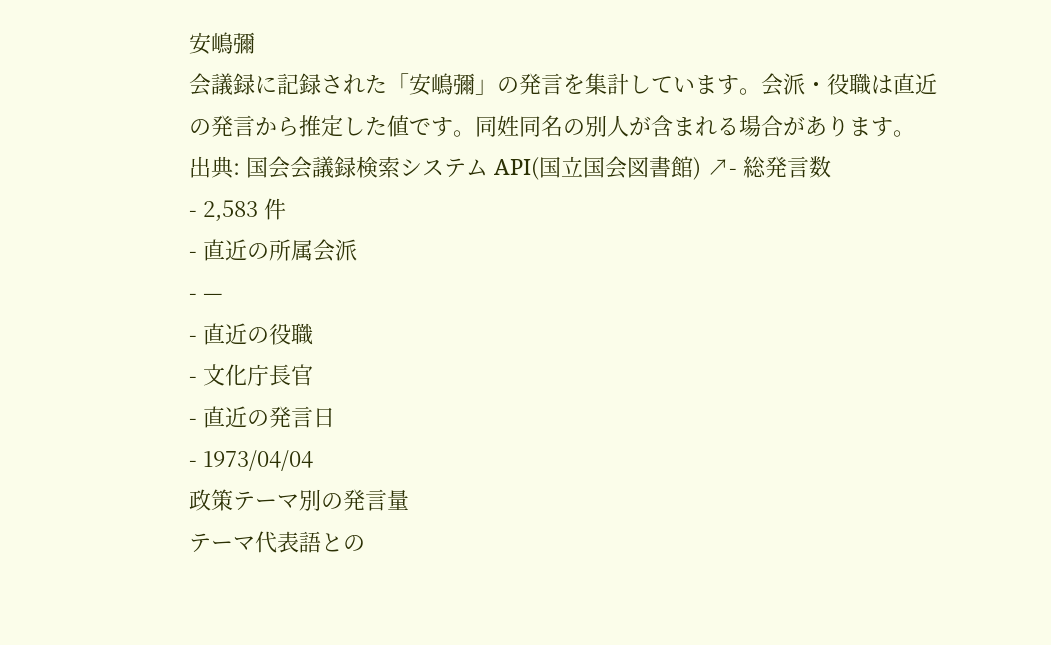安嶋彌
会議録に記録された「安嶋彌」の発言を集計しています。会派・役職は直近の発言から推定した値です。同姓同名の別人が含まれる場合があります。
出典: 国会会議録検索システム API(国立国会図書館) ↗- 総発言数
- 2,583 件
- 直近の所属会派
- —
- 直近の役職
- 文化庁長官
- 直近の発言日
- 1973/04/04
政策テーマ別の発言量
テーマ代表語との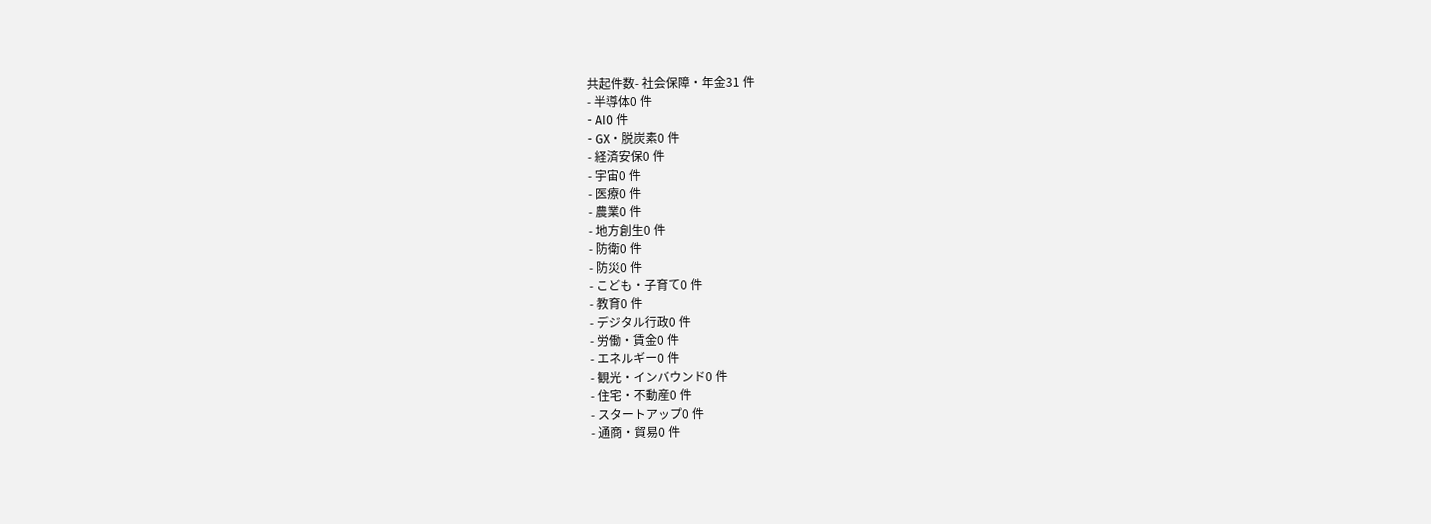共起件数- 社会保障・年金31 件
- 半導体0 件
- AI0 件
- GX・脱炭素0 件
- 経済安保0 件
- 宇宙0 件
- 医療0 件
- 農業0 件
- 地方創生0 件
- 防衛0 件
- 防災0 件
- こども・子育て0 件
- 教育0 件
- デジタル行政0 件
- 労働・賃金0 件
- エネルギー0 件
- 観光・インバウンド0 件
- 住宅・不動産0 件
- スタートアップ0 件
- 通商・貿易0 件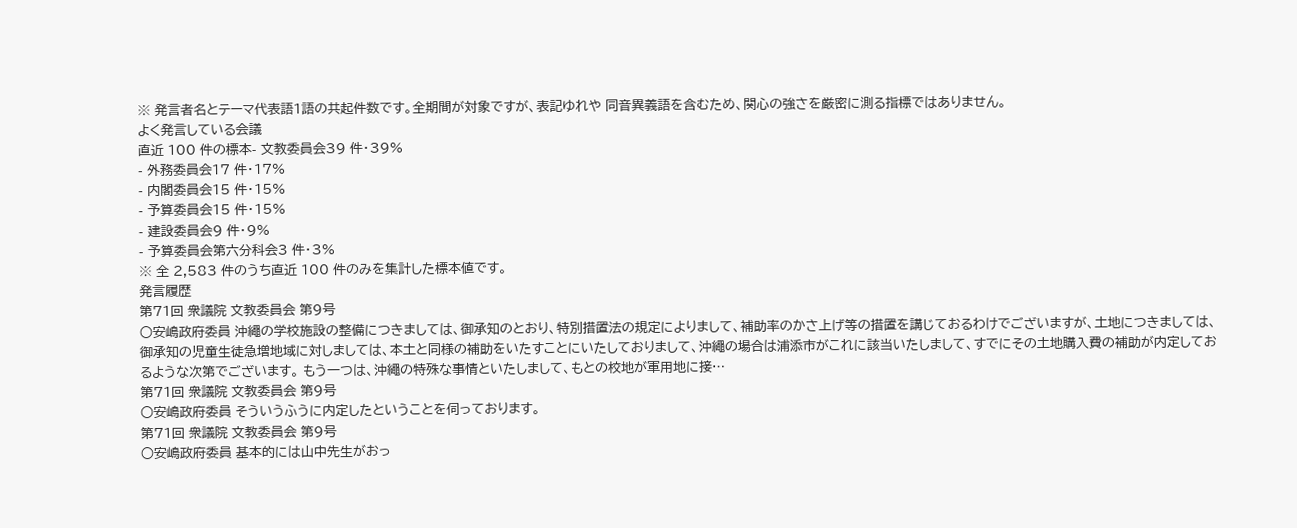※ 発言者名とテーマ代表語1語の共起件数です。全期間が対象ですが、表記ゆれや 同音異義語を含むため、関心の強さを厳密に測る指標ではありません。
よく発言している会議
直近 100 件の標本- 文教委員会39 件・39%
- 外務委員会17 件・17%
- 内閣委員会15 件・15%
- 予算委員会15 件・15%
- 建設委員会9 件・9%
- 予算委員会第六分科会3 件・3%
※ 全 2,583 件のうち直近 100 件のみを集計した標本値です。
発言履歴
第71回 衆議院 文教委員会 第9号
○安嶋政府委員 沖繩の学校施設の整備につきましては、御承知のとおり、特別措置法の規定によりまして、補助率のかさ上げ等の措置を講じておるわけでございますが、土地につきましては、御承知の児童生徒急増地域に対しましては、本土と同様の補助をいたすことにいたしておりまして、沖繩の場合は浦添市がこれに該当いたしまして、すでにその土地購入費の補助が内定しておるような次第でございます。 もう一つは、沖繩の特殊な事情といたしまして、もとの校地が軍用地に接…
第71回 衆議院 文教委員会 第9号
○安嶋政府委員 そういうふうに内定したということを伺っております。
第71回 衆議院 文教委員会 第9号
○安嶋政府委員 基本的には山中先生がおっ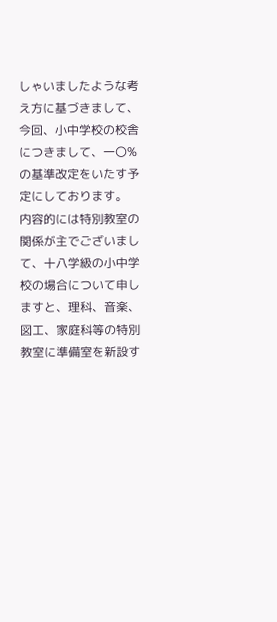しゃいましたような考え方に基づきまして、今回、小中学校の校舎につきまして、一〇%の基準改定をいたす予定にしております。 内容的には特別教室の関係が主でございまして、十八学級の小中学校の場合について申しますと、理科、音楽、図工、家庭科等の特別教室に準備室を新設す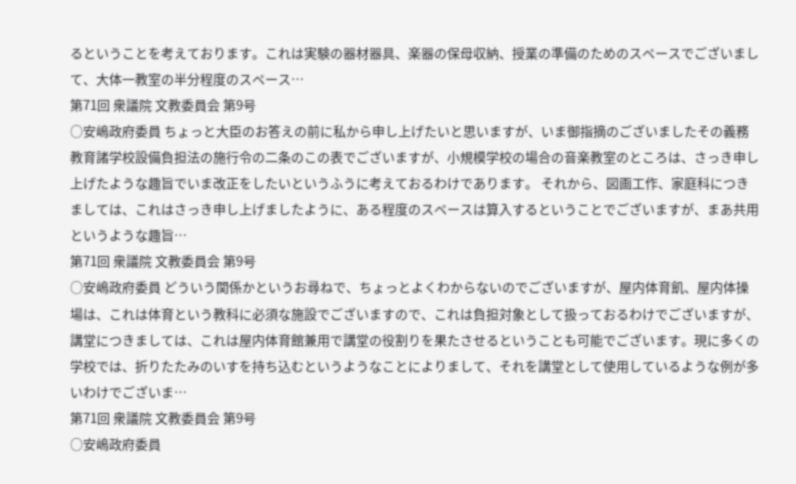るということを考えております。これは実験の器材器具、楽器の保母収納、授業の準備のためのスペースでございまして、大体一教室の半分程度のスペース…
第71回 衆議院 文教委員会 第9号
○安嶋政府委員 ちょっと大臣のお答えの前に私から申し上げたいと思いますが、いま御指摘のございましたその義務教育諸学校設備負担法の施行令の二条のこの表でございますが、小規模学校の場合の音楽教室のところは、さっき申し上げたような趣旨でいま改正をしたいというふうに考えておるわけであります。 それから、図画工作、家庭科につきましては、これはさっき申し上げましたように、ある程度のスペースは算入するということでございますが、まあ共用というような趣旨…
第71回 衆議院 文教委員会 第9号
○安嶋政府委員 どういう関係かというお尋ねで、ちょっとよくわからないのでございますが、屋内体育飢、屋内体操場は、これは体育という教科に必須な施設でございますので、これは負担対象として扱っておるわけでございますが、講堂につきましては、これは屋内体育館兼用で講堂の役割りを果たさせるということも可能でございます。現に多くの学校では、折りたたみのいすを持ち込むというようなことによりまして、それを講堂として使用しているような例が多いわけでございま…
第71回 衆議院 文教委員会 第9号
○安嶋政府委員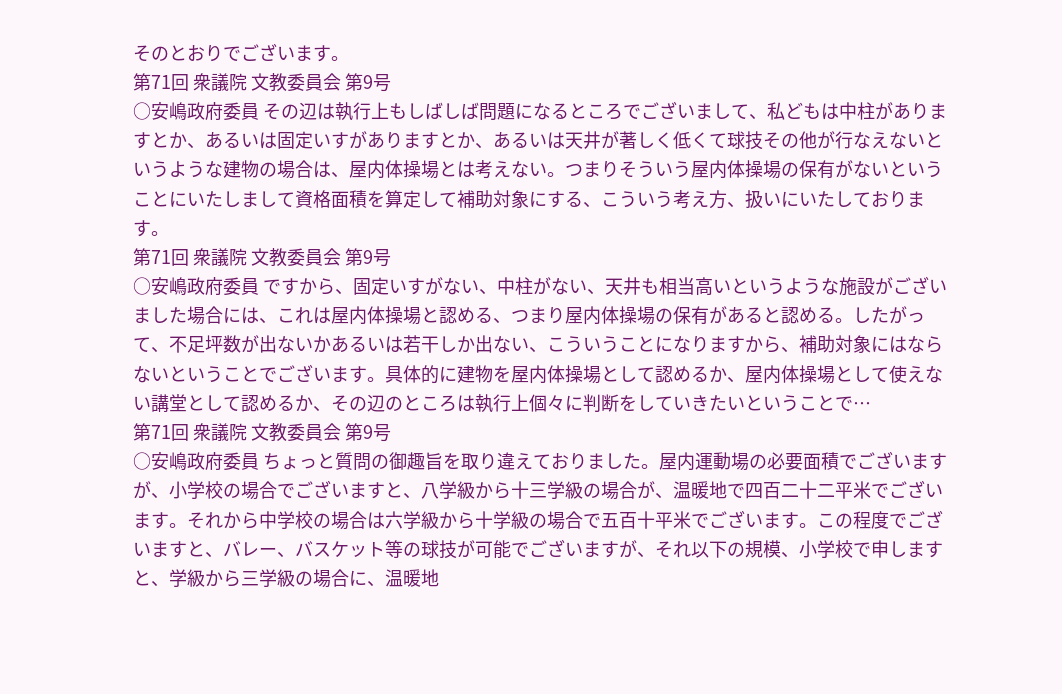そのとおりでございます。
第71回 衆議院 文教委員会 第9号
○安嶋政府委員 その辺は執行上もしばしば問題になるところでございまして、私どもは中柱がありますとか、あるいは固定いすがありますとか、あるいは天井が著しく低くて球技その他が行なえないというような建物の場合は、屋内体操場とは考えない。つまりそういう屋内体操場の保有がないということにいたしまして資格面積を算定して補助対象にする、こういう考え方、扱いにいたしております。
第71回 衆議院 文教委員会 第9号
○安嶋政府委員 ですから、固定いすがない、中柱がない、天井も相当高いというような施設がございました場合には、これは屋内体操場と認める、つまり屋内体操場の保有があると認める。したがって、不足坪数が出ないかあるいは若干しか出ない、こういうことになりますから、補助対象にはならないということでございます。具体的に建物を屋内体操場として認めるか、屋内体操場として使えない講堂として認めるか、その辺のところは執行上個々に判断をしていきたいということで…
第71回 衆議院 文教委員会 第9号
○安嶋政府委員 ちょっと質問の御趣旨を取り違えておりました。屋内運動場の必要面積でございますが、小学校の場合でございますと、八学級から十三学級の場合が、温暖地で四百二十二平米でございます。それから中学校の場合は六学級から十学級の場合で五百十平米でございます。この程度でございますと、バレー、バスケット等の球技が可能でございますが、それ以下の規模、小学校で申しますと、学級から三学級の場合に、温暖地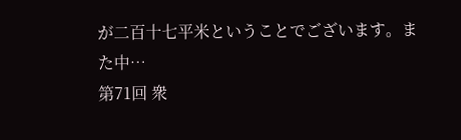が二百十七平米ということでございます。また中…
第71回 衆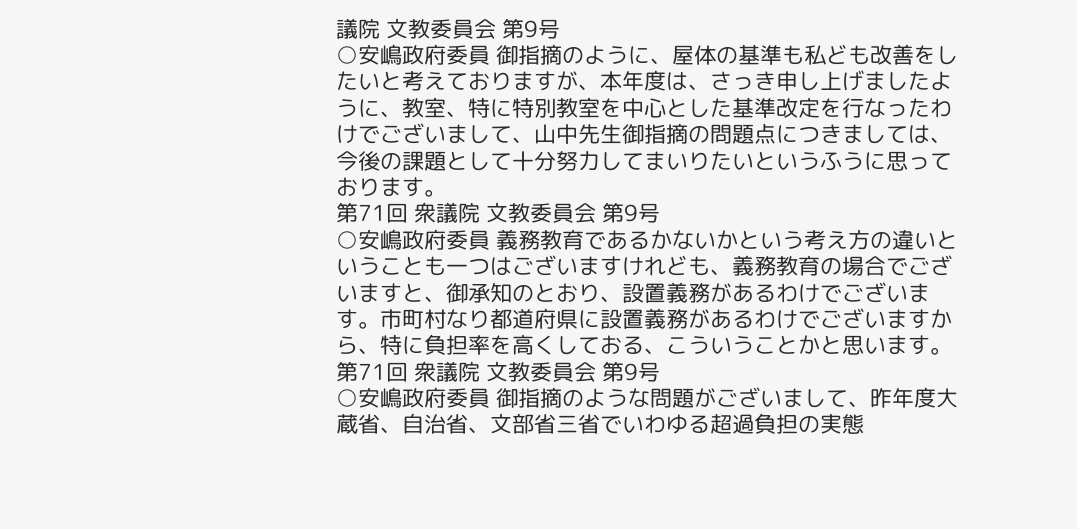議院 文教委員会 第9号
○安嶋政府委員 御指摘のように、屋体の基準も私ども改善をしたいと考えておりますが、本年度は、さっき申し上げましたように、教室、特に特別教室を中心とした基準改定を行なったわけでございまして、山中先生御指摘の問題点につきましては、今後の課題として十分努力してまいりたいというふうに思っております。
第71回 衆議院 文教委員会 第9号
○安嶋政府委員 義務教育であるかないかという考え方の違いということも一つはございますけれども、義務教育の場合でございますと、御承知のとおり、設置義務があるわけでございます。市町村なり都道府県に設置義務があるわけでございますから、特に負担率を高くしておる、こういうことかと思います。
第71回 衆議院 文教委員会 第9号
○安嶋政府委員 御指摘のような問題がございまして、昨年度大蔵省、自治省、文部省三省でいわゆる超過負担の実態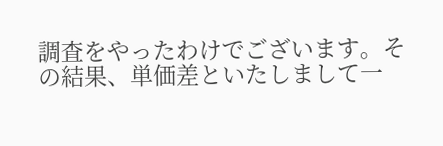調査をやったわけでございます。その結果、単価差といたしまして一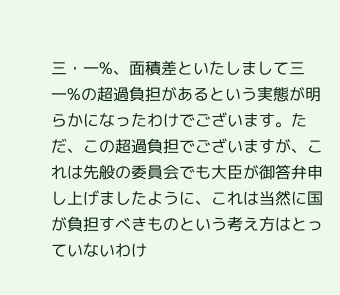三・一%、面積差といたしまして三一%の超過負担があるという実態が明らかになったわけでございます。ただ、この超過負担でございますが、これは先般の委員会でも大臣が御答弁申し上げましたように、これは当然に国が負担すべきものという考え方はとっていないわけ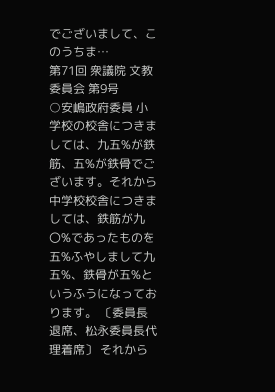でございまして、このうちま…
第71回 衆議院 文教委員会 第9号
○安嶋政府委員 小学校の校舎につきましては、九五%が鉄筋、五%が鉄骨でございます。それから中学校校舎につきましては、鉄筋が九〇%であったものを五%ふやしまして九五%、鉄骨が五%というふうになっております。 〔委員長退席、松永委員長代理着席〕 それから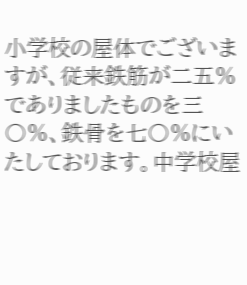小学校の屋体でございますが、従来鉄筋が二五%でありましたものを三〇%、鉄骨を七〇%にいたしております。中学校屋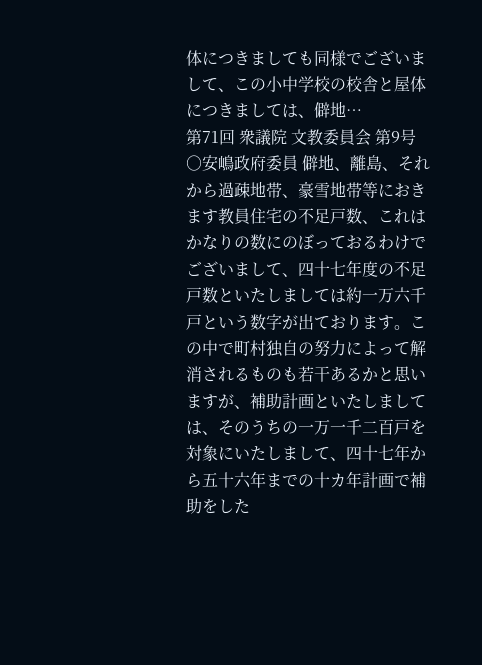体につきましても同様でございまして、この小中学校の校舎と屋体につきましては、僻地…
第71回 衆議院 文教委員会 第9号
○安嶋政府委員 僻地、離島、それから過疎地帯、豪雪地帯等におきます教員住宅の不足戸数、これはかなりの数にのぼっておるわけでございまして、四十七年度の不足戸数といたしましては約一万六千戸という数字が出ております。この中で町村独自の努力によって解消されるものも若干あるかと思いますが、補助計画といたしましては、そのうちの一万一千二百戸を対象にいたしまして、四十七年から五十六年までの十カ年計画で補助をした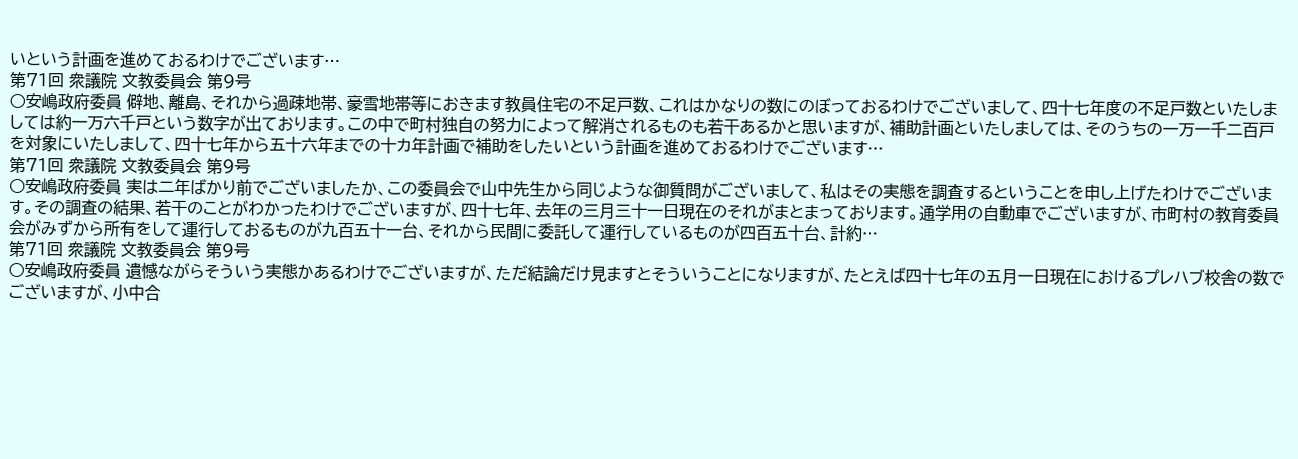いという計画を進めておるわけでございます…
第71回 衆議院 文教委員会 第9号
○安嶋政府委員 僻地、離島、それから過疎地帯、豪雪地帯等におきます教員住宅の不足戸数、これはかなりの数にのぼっておるわけでございまして、四十七年度の不足戸数といたしましては約一万六千戸という数字が出ております。この中で町村独自の努力によって解消されるものも若干あるかと思いますが、補助計画といたしましては、そのうちの一万一千二百戸を対象にいたしまして、四十七年から五十六年までの十カ年計画で補助をしたいという計画を進めておるわけでございます…
第71回 衆議院 文教委員会 第9号
○安嶋政府委員 実は二年ばかり前でございましたか、この委員会で山中先生から同じような御質問がございまして、私はその実態を調査するということを申し上げたわけでございます。その調査の結果、若干のことがわかったわけでございますが、四十七年、去年の三月三十一日現在のそれがまとまっております。通学用の自動車でございますが、市町村の教育委員会がみずから所有をして運行しておるものが九百五十一台、それから民間に委託して運行しているものが四百五十台、計約…
第71回 衆議院 文教委員会 第9号
○安嶋政府委員 遺憾ながらそういう実態かあるわけでございますが、ただ結論だけ見ますとそういうことになりますが、たとえば四十七年の五月一日現在におけるプレハブ校舎の数でございますが、小中合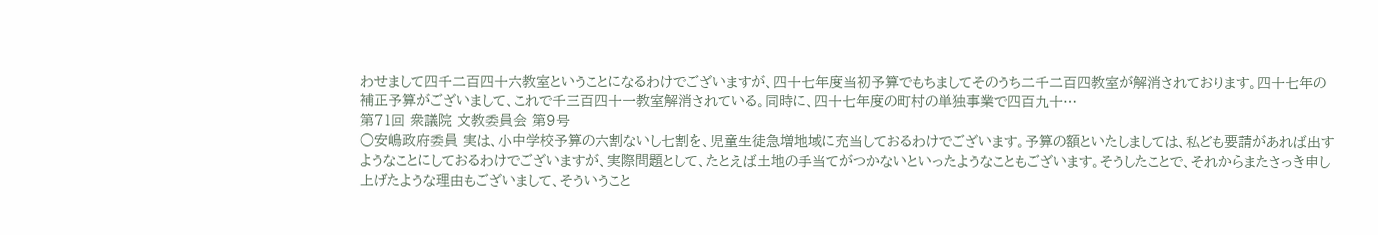わせまして四千二百四十六教室ということになるわけでございますが、四十七年度当初予算でもちましてそのうち二千二百四教室が解消されております。四十七年の補正予算がございまして、これで千三百四十一教室解消されている。同時に、四十七年度の町村の単独事業で四百九十…
第71回 衆議院 文教委員会 第9号
○安嶋政府委員 実は、小中学校予算の六割ないし七割を、児童生徒急増地域に充当しておるわけでございます。予算の額といたしましては、私ども要請があれば出すようなことにしておるわけでございますが、実際問題として、たとえば土地の手当てがつかないといったようなこともございます。そうしたことで、それからまたさっき申し上げたような理由もございまして、そういうこと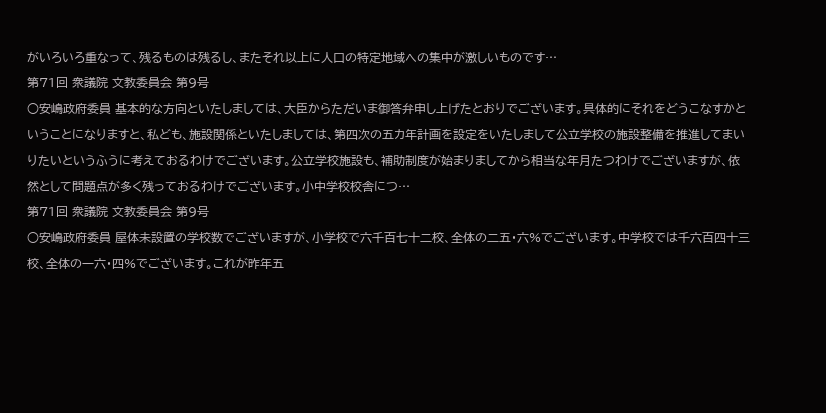がいろいろ重なって、残るものは残るし、またそれ以上に人口の特定地域への集中が激しいものです…
第71回 衆議院 文教委員会 第9号
○安嶋政府委員 基本的な方向といたしましては、大臣からただいま御答弁申し上げたとおりでございます。具体的にそれをどうこなすかということになりますと、私ども、施設関係といたしましては、第四次の五カ年計画を設定をいたしまして公立学校の施設整備を推進してまいりたいというふうに考えておるわけでございます。公立学校施設も、補助制度が始まりましてから相当な年月たつわけでございますが、依然として問題点が多く残っておるわけでございます。小中学校校舎につ…
第71回 衆議院 文教委員会 第9号
○安嶋政府委員 屋体未設置の学校数でございますが、小学校で六千百七十二校、全体の二五・六%でございます。中学校では千六百四十三校、全体の一六・四%でございます。これが昨年五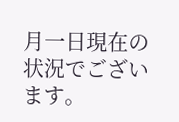月一日現在の状況でございます。